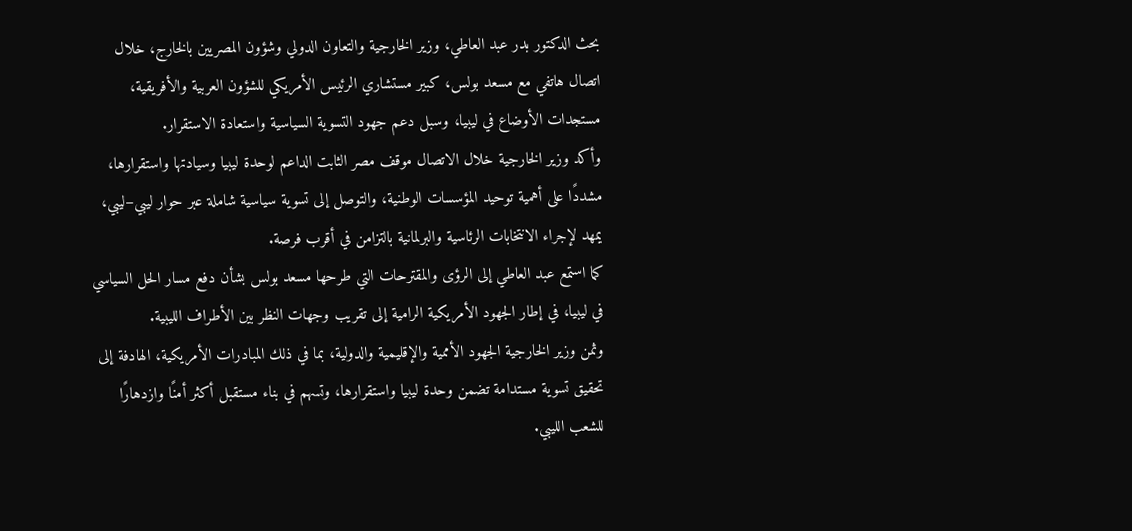بحث الدكتور بدر عبد العاطي، وزير الخارجية والتعاون الدولي وشؤون المصريين بالخارج، خلال اتصال هاتفي مع مسعد بولس، كبير مستشاري الرئيس الأمريكي للشؤون العربية والأفريقية، مستجدات الأوضاع في ليبيا، وسبل دعم جهود التسوية السياسية واستعادة الاستقرار.
وأكد وزير الخارجية خلال الاتصال موقف مصر الثابت الداعم لوحدة ليبيا وسيادتها واستقرارها، مشددًا على أهمية توحيد المؤسسات الوطنية، والتوصل إلى تسوية سياسية شاملة عبر حوار ليبي–ليبي، يمهد لإجراء الانتخابات الرئاسية والبرلمانية بالتزامن في أقرب فرصة.
كما استمع عبد العاطي إلى الرؤى والمقترحات التي طرحها مسعد بولس بشأن دفع مسار الحل السياسي في ليبيا، في إطار الجهود الأمريكية الرامية إلى تقريب وجهات النظر بين الأطراف الليبية.
وثمن وزير الخارجية الجهود الأممية والإقليمية والدولية، بما في ذلك المبادرات الأمريكية، الهادفة إلى تحقيق تسوية مستدامة تضمن وحدة ليبيا واستقرارها، وتسهم في بناء مستقبل أكثر أمنًا وازدهارًا للشعب الليبي.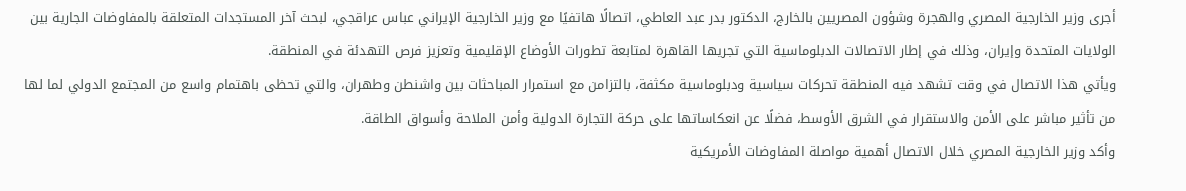أجرى وزير الخارجية المصري والهجرة وشؤون المصريين بالخارج، الدكتور بدر عبد العاطي، اتصالًا هاتفيًا مع وزير الخارجية الإيراني عباس عراقجي، لبحث آخر المستجدات المتعلقة بالمفاوضات الجارية بين الولايات المتحدة وإيران، وذلك في إطار الاتصالات الدبلوماسية التي تجريها القاهرة لمتابعة تطورات الأوضاع الإقليمية وتعزيز فرص التهدئة في المنطقة.
ويأتي هذا الاتصال في وقت تشهد فيه المنطقة تحركات سياسية ودبلوماسية مكثفة، بالتزامن مع استمرار المباحثات بين واشنطن وطهران، والتي تحظى باهتمام واسع من المجتمع الدولي لما لها من تأثير مباشر على الأمن والاستقرار في الشرق الأوسط، فضلًا عن انعكاساتها على حركة التجارة الدولية وأمن الملاحة وأسواق الطاقة.
وأكد وزير الخارجية المصري خلال الاتصال أهمية مواصلة المفاوضات الأمريكية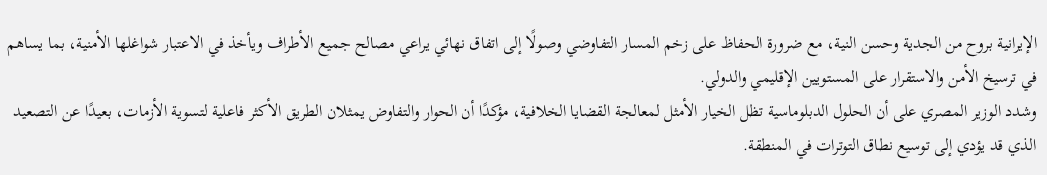الإيرانية بروح من الجدية وحسن النية، مع ضرورة الحفاظ على زخم المسار التفاوضي وصولًا إلى اتفاق نهائي يراعي مصالح جميع الأطراف ويأخذ في الاعتبار شواغلها الأمنية، بما يساهم في ترسيخ الأمن والاستقرار على المستويين الإقليمي والدولي.
وشدد الوزير المصري على أن الحلول الدبلوماسية تظل الخيار الأمثل لمعالجة القضايا الخلافية، مؤكدًا أن الحوار والتفاوض يمثلان الطريق الأكثر فاعلية لتسوية الأزمات، بعيدًا عن التصعيد الذي قد يؤدي إلى توسيع نطاق التوترات في المنطقة.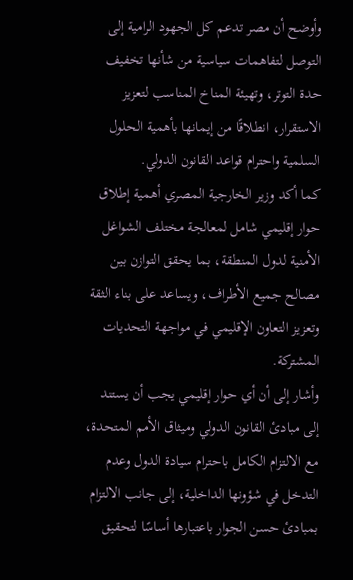وأوضح أن مصر تدعم كل الجهود الرامية إلى التوصل لتفاهمات سياسية من شأنها تخفيف حدة التوتر، وتهيئة المناخ المناسب لتعزيز الاستقرار، انطلاقًا من إيمانها بأهمية الحلول السلمية واحترام قواعد القانون الدولي.
كما أكد وزير الخارجية المصري أهمية إطلاق حوار إقليمي شامل لمعالجة مختلف الشواغل الأمنية لدول المنطقة، بما يحقق التوازن بين مصالح جميع الأطراف، ويساعد على بناء الثقة وتعزيز التعاون الإقليمي في مواجهة التحديات المشتركة.
وأشار إلى أن أي حوار إقليمي يجب أن يستند إلى مبادئ القانون الدولي وميثاق الأمم المتحدة، مع الالتزام الكامل باحترام سيادة الدول وعدم التدخل في شؤونها الداخلية، إلى جانب الالتزام بمبادئ حسن الجوار باعتبارها أساسًا لتحقيق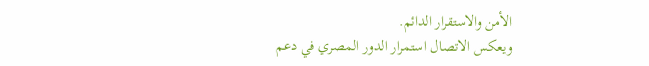الأمن والاستقرار الدائم.
ويعكس الاتصال استمرار الدور المصري في دعم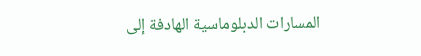المسارات الدبلوماسية الهادفة إلى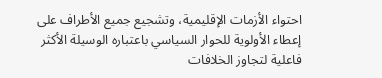احتواء الأزمات الإقليمية، وتشجيع جميع الأطراف على إعطاء الأولوية للحوار السياسي باعتباره الوسيلة الأكثر فاعلية لتجاوز الخلافات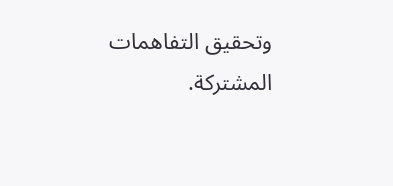وتحقيق التفاهمات المشتركة.